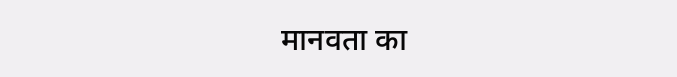मानवता का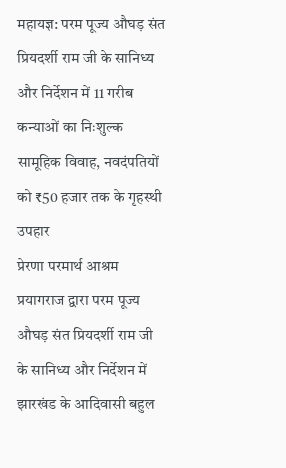महायज्ञ: परम पूज्य औघड़ संत प्रियदर्शी राम जी के सानिध्य और निर्देशन में 11 गरीब कन्याओं का निःशुल्क सामूहिक विवाह, नवदंपतियों को ₹50 हजार तक के गृहस्थी उपहार
प्रेरणा परमार्थ आश्रम प्रयागराज द्वारा परम पूज्य औघड़ संत प्रियदर्शी राम जी के सानिध्य और निर्देशन में झारखंड के आदिवासी बहुल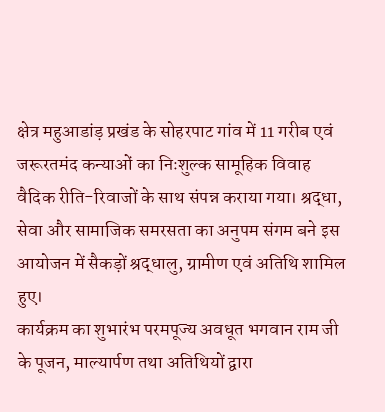क्षेत्र महुआडांड़ प्रखंड के सोहरपाट गांव में 11 गरीब एवं जरूरतमंद कन्याओं का निःशुल्क सामूहिक विवाह वैदिक रीति-रिवाजों के साथ संपन्न कराया गया। श्रद्धा, सेवा और सामाजिक समरसता का अनुपम संगम बने इस आयोजन में सैकड़ों श्रद्धालु, ग्रामीण एवं अतिथि शामिल हुए।
कार्यक्रम का शुभारंभ परमपूज्य अवधूत भगवान राम जी के पूजन, माल्यार्पण तथा अतिथियों द्वारा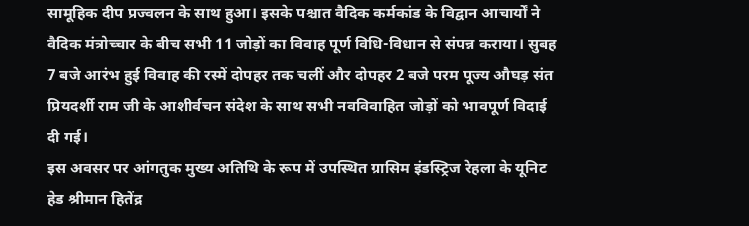सामूहिक दीप प्रज्वलन के साथ हुआ। इसके पश्चात वैदिक कर्मकांड के विद्वान आचार्यों ने वैदिक मंत्रोच्चार के बीच सभी 11 जोड़ों का विवाह पूर्ण विधि-विधान से संपन्न कराया। सुबह 7 बजे आरंभ हुई विवाह की रस्में दोपहर तक चलीं और दोपहर 2 बजे परम पूज्य औघड़ संत प्रियदर्शी राम जी के आशीर्वचन संदेश के साथ सभी नवविवाहित जोड़ों को भावपूर्ण विदाई दी गई।
इस अवसर पर आंगतुक मुख्य अतिथि के रूप में उपस्थित ग्रासिम इंडस्ट्रिज रेहला के यूनिट हेड श्रीमान हितेंद्र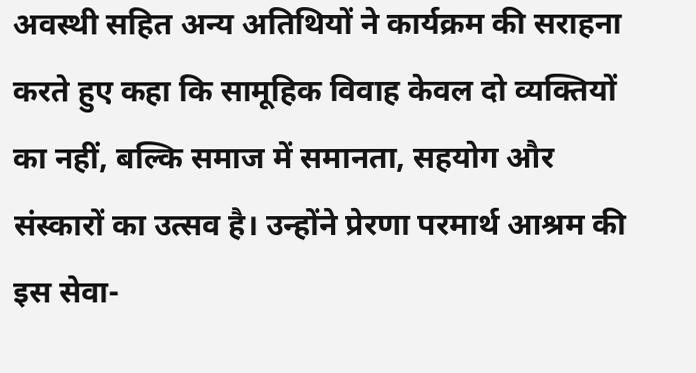अवस्थी सहित अन्य अतिथियों ने कार्यक्रम की सराहना करते हुए कहा कि सामूहिक विवाह केवल दो व्यक्तियों का नहीं, बल्कि समाज में समानता, सहयोग और संस्कारों का उत्सव है। उन्होंने प्रेरणा परमार्थ आश्रम की इस सेवा-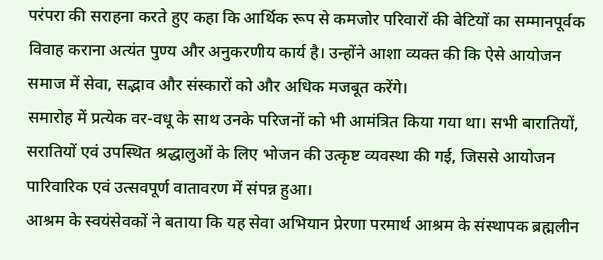परंपरा की सराहना करते हुए कहा कि आर्थिक रूप से कमजोर परिवारों की बेटियों का सम्मानपूर्वक विवाह कराना अत्यंत पुण्य और अनुकरणीय कार्य है। उन्होंने आशा व्यक्त की कि ऐसे आयोजन समाज में सेवा, सद्भाव और संस्कारों को और अधिक मजबूत करेंगे।
समारोह में प्रत्येक वर-वधू के साथ उनके परिजनों को भी आमंत्रित किया गया था। सभी बारातियों, सरातियों एवं उपस्थित श्रद्धालुओं के लिए भोजन की उत्कृष्ट व्यवस्था की गई, जिससे आयोजन पारिवारिक एवं उत्सवपूर्ण वातावरण में संपन्न हुआ।
आश्रम के स्वयंसेवकों ने बताया कि यह सेवा अभियान प्रेरणा परमार्थ आश्रम के संस्थापक ब्रह्मलीन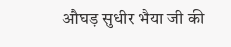औघड़ सुधीर भैया जी की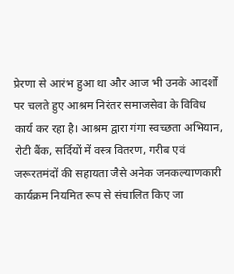प्रेरणा से आरंभ हुआ था और आज भी उनके आदर्शों पर चलते हुए आश्रम निरंतर समाजसेवा के विविध कार्य कर रहा है। आश्रम द्वारा गंगा स्वच्छता अभियान, रोटी बैंक, सर्दियों में वस्त्र वितरण, गरीब एवं जरूरतमंदों की सहायता जैसे अनेक जनकल्याणकारी कार्यक्रम नियमित रूप से संचालित किए जा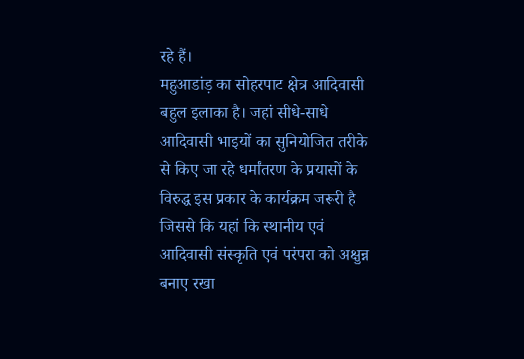रहे हैं।
महुआडांड़ का सोहरपाट क्षेत्र आदिवासी बहुल इलाका है। जहां सीधे-साधे आदिवासी भाइयों का सुनियोजित तरीके से किए जा रहे धर्मांतरण के प्रयासों के विरुद्ध इस प्रकार के कार्यक्रम जरूरी है जिससे कि यहां कि स्थानीय एवं आदिवासी संस्कृति एवं परंपरा को अक्षुन्न बनाए रखा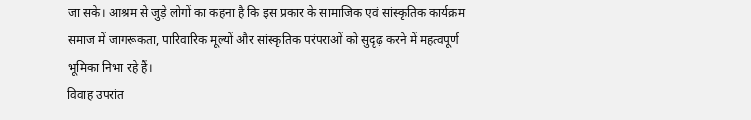जा सके। आश्रम से जुड़े लोगों का कहना है कि इस प्रकार के सामाजिक एवं सांस्कृतिक कार्यक्रम समाज में जागरूकता, पारिवारिक मूल्यों और सांस्कृतिक परंपराओं को सुदृढ़ करने में महत्वपूर्ण भूमिका निभा रहे हैं।
विवाह उपरांत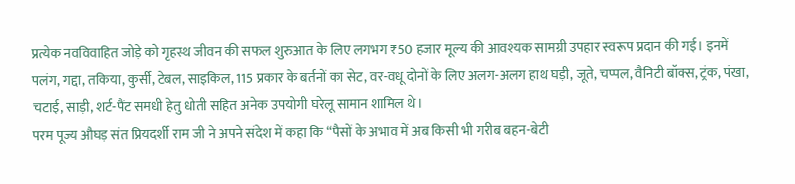प्रत्येक नवविवाहित जोड़े को गृहस्थ जीवन की सफल शुरुआत के लिए लगभग ₹50 हजार मूल्य की आवश्यक सामग्री उपहार स्वरूप प्रदान की गई। इनमें पलंग, गद्दा, तकिया, कुर्सी, टेबल, साइकिल, 115 प्रकार के बर्तनों का सेट, वर-वधू दोनों के लिए अलग-अलग हाथ घड़ी, जूते, चप्पल, वैनिटी बॉक्स, ट्रंक, पंखा, चटाई, साड़ी, शर्ट-पैंट समधी हेतु धोती सहित अनेक उपयोगी घरेलू सामान शामिल थे।
परम पूज्य औघड़ संत प्रियदर्शी राम जी ने अपने संदेश में कहा कि “पैसों के अभाव में अब किसी भी गरीब बहन-बेटी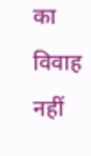का विवाह नहीं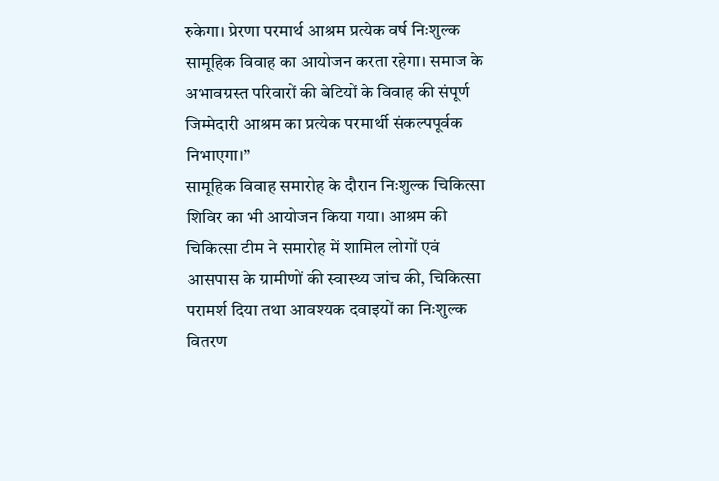रुकेगा। प्रेरणा परमार्थ आश्रम प्रत्येक वर्ष निःशुल्क सामूहिक विवाह का आयोजन करता रहेगा। समाज के अभावग्रस्त परिवारों की बेटियों के विवाह की संपूर्ण जिम्मेदारी आश्रम का प्रत्येक परमार्थी संकल्पपूर्वक निभाएगा।”
सामूहिक विवाह समारोह के दौरान निःशुल्क चिकित्सा शिविर का भी आयोजन किया गया। आश्रम की चिकित्सा टीम ने समारोह में शामिल लोगों एवं आसपास के ग्रामीणों की स्वास्थ्य जांच की, चिकित्सा परामर्श दिया तथा आवश्यक दवाइयों का निःशुल्क वितरण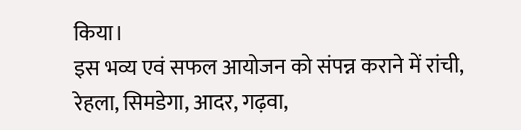किया।
इस भव्य एवं सफल आयोजन को संपन्न कराने में रांची, रेहला, सिमडेगा, आदर, गढ़वा,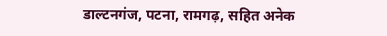डाल्टनगंज, पटना, रामगढ़, सहित अनेक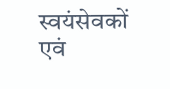स्वयंसेवकों एवं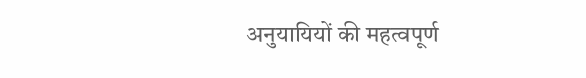अनुयायियों की महत्वपूर्ण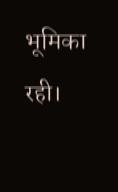भूमिका रही।